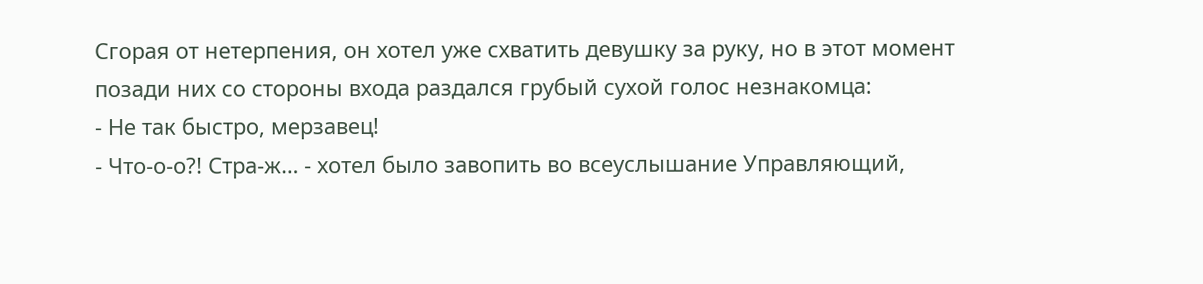Сгорая от нетерпения, он хотел уже схватить девушку за руку, но в этот момент позади них со стороны входа раздался грубый сухой голос незнакомца:
- Не так быстро, мерзавец!
- Что-о-о?! Стра-ж… - хотел было завопить во всеуслышание Управляющий,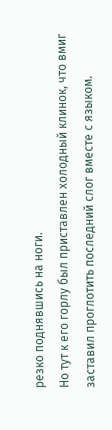резко поднявшись на ноги.
Но тут к его горлу был приставлен холодный клинок, что вмиг заставил проглотить последний слог вместе с языком.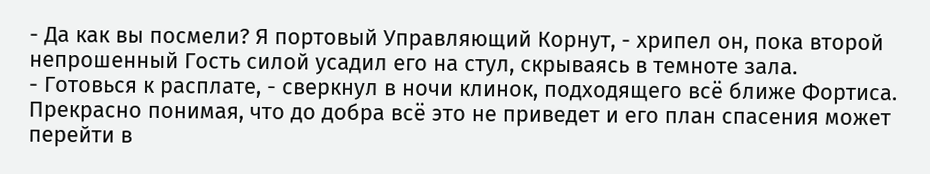- Да как вы посмели? Я портовый Управляющий Корнут, - хрипел он, пока второй непрошенный Гость силой усадил его на стул, скрываясь в темноте зала.
- Готовься к расплате, - сверкнул в ночи клинок, подходящего всё ближе Фортиса.
Прекрасно понимая, что до добра всё это не приведет и его план спасения может перейти в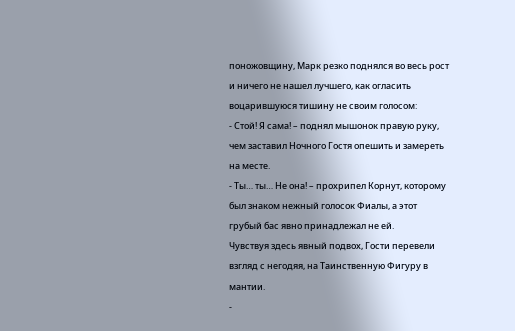поножовщину, Марк резко поднялся во весь рост и ничего не нашел лучшего, как огласить воцарившуюся тишину не своим голосом:
- Стой! Я сама! – поднял мышонок правую руку, чем заставил Ночного Гостя опешить и замереть на месте.
- Ты… ты… Не она! – прохрипел Корнут, которому был знаком нежный голосок Фиалы, а этот грубый бас явно принадлежал не ей.
Чувствуя здесь явный подвох, Гости перевели взгляд с негодяя, на Таинственную Фигуру в мантии.
-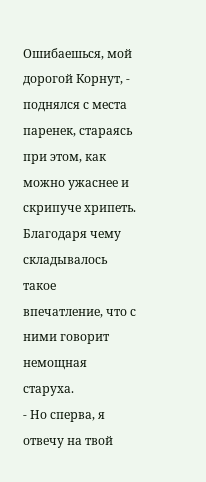Ошибаешься, мой дорогой Корнут, - поднялся с места паренек, стараясь при этом, как можно ужаснее и скрипуче хрипеть.
Благодаря чему складывалось такое впечатление, что с ними говорит немощная старуха.
- Но сперва, я отвечу на твой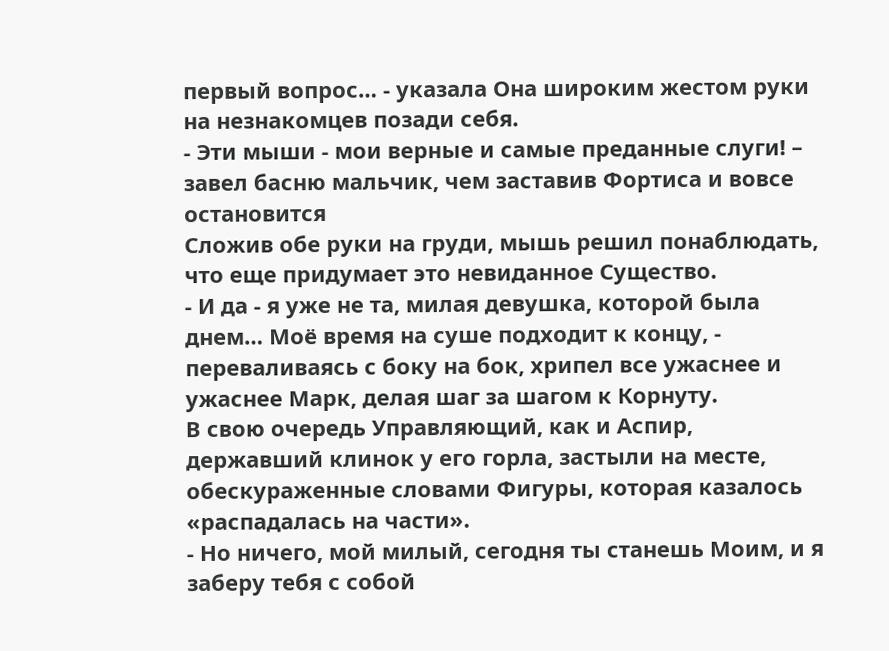первый вопрос… - указала Она широким жестом руки на незнакомцев позади себя.
- Эти мыши - мои верные и самые преданные слуги! – завел басню мальчик, чем заставив Фортиса и вовсе остановится
Сложив обе руки на груди, мышь решил понаблюдать, что еще придумает это невиданное Существо.
- И да - я уже не та, милая девушка, которой была днем… Моё время на суше подходит к концу, - переваливаясь с боку на бок, хрипел все ужаснее и ужаснее Марк, делая шаг за шагом к Корнуту.
В свою очередь Управляющий, как и Аспир, державший клинок у его горла, застыли на месте, обескураженные словами Фигуры, которая казалось «распадалась на части».
- Но ничего, мой милый, сегодня ты станешь Моим, и я заберу тебя с собой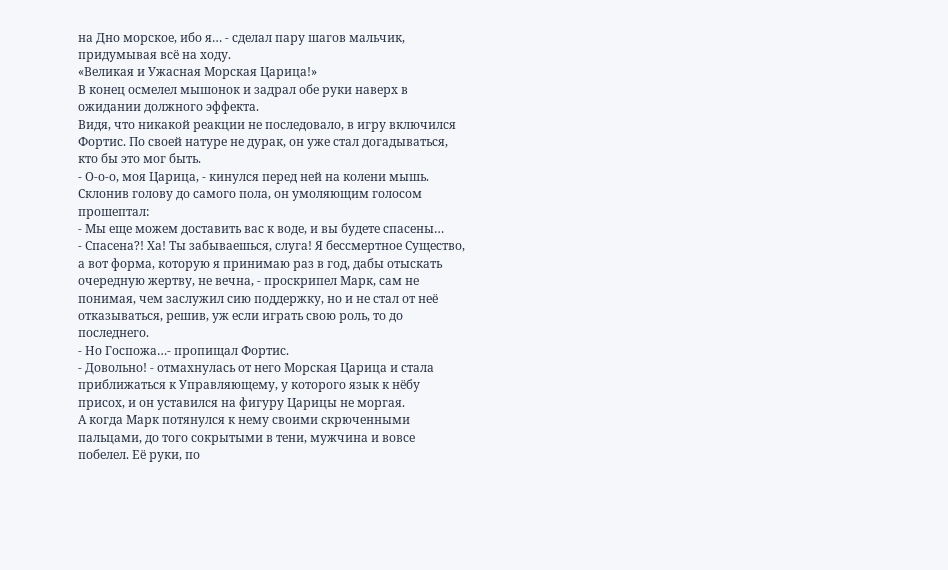на Дно морское, ибо я… - сделал пару шагов мальчик, придумывая всё на ходу.
«Великая и Ужасная Морская Царица!»
В конец осмелел мышонок и задрал обе руки наверх в ожидании должного эффекта.
Видя, что никакой реакции не последовало, в игру включился Фортис. По своей натуре не дурак, он уже стал догадываться, кто бы это мог быть.
- О-о-о, моя Царица, - кинулся перед ней на колени мышь.
Склонив голову до самого пола, он умоляющим голосом прошептал:
- Мы еще можем доставить вас к воде, и вы будете спасены…
- Спасена?! Ха! Ты забываешься, слуга! Я бессмертное Существо, а вот форма, которую я принимаю раз в год, дабы отыскать очередную жертву, не вечна, - проскрипел Марк, сам не понимая, чем заслужил сию поддержку, но и не стал от неё отказываться, решив, уж если играть свою роль, то до последнего.
- Но Госпожа…- пропищал Фортис.
- Довольно! - отмахнулась от него Морская Царица и стала приближаться к Управляющему, у которого язык к нёбу присох, и он уставился на фигуру Царицы не моргая.
А когда Марк потянулся к нему своими скрюченными пальцами, до того сокрытыми в тени, мужчина и вовсе побелел. Её руки, по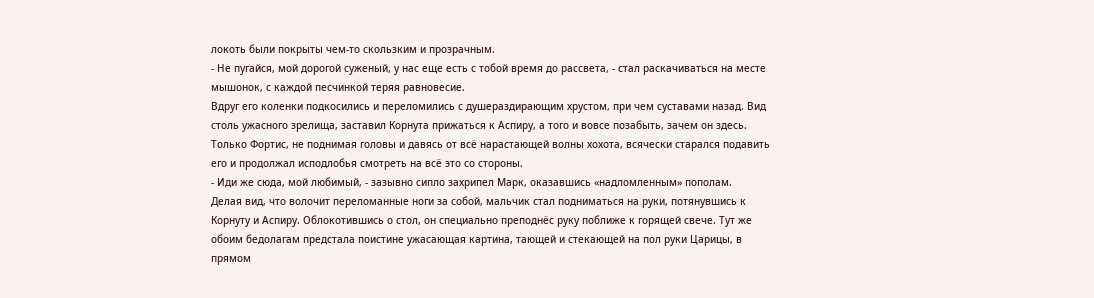локоть были покрыты чем-то скользким и прозрачным.
- Не пугайся, мой дорогой суженый, у нас еще есть с тобой время до рассвета, - стал раскачиваться на месте мышонок, с каждой песчинкой теряя равновесие.
Вдруг его коленки подкосились и переломились с душераздирающим хрустом, при чем суставами назад. Вид столь ужасного зрелища, заставил Корнута прижаться к Аспиру, а того и вовсе позабыть, зачем он здесь.
Только Фортис, не поднимая головы и давясь от всё нарастающей волны хохота, всячески старался подавить его и продолжал исподлобья смотреть на всё это со стороны.
- Иди же сюда, мой любимый, - зазывно сипло захрипел Марк, оказавшись «надломленным» пополам.
Делая вид, что волочит переломанные ноги за собой, мальчик стал подниматься на руки, потянувшись к Корнуту и Аспиру. Облокотившись о стол, он специально преподнёс руку поближе к горящей свече. Тут же обоим бедолагам предстала поистине ужасающая картина, тающей и стекающей на пол руки Царицы, в прямом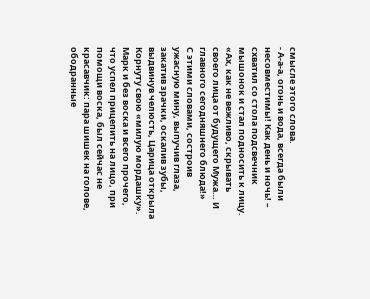смысле этого слова.
- А-а-а, огонь и вода, всегда были несовместимы! Как день и ночь! – схватил со стола подсвечник мышонок и стал подносить к лицу.
«Ах, как не вежливо, скрывать своего лица от будущего Мужа… И главного сегодняшнего блюда!»
С этими словами, состроив ужасную мину, выпучив глаза, закатив зрачки, оскалив зубы, выдвинув челюсть, Царица открыла Корнуту свою «милую мордашку».
Марк и без воска и всего прочего, что успел прицепить на лицо, при помощи воска, был сейчас не красавчик: пара шишек на голове, ободранные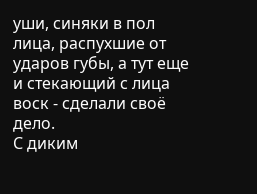уши, синяки в пол лица, распухшие от ударов губы, а тут еще и стекающий с лица воск - сделали своё дело.
С диким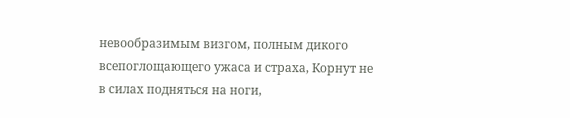невообразимым визгом, полным дикого всепоглощающего ужаса и страха, Корнут не в силах подняться на ноги,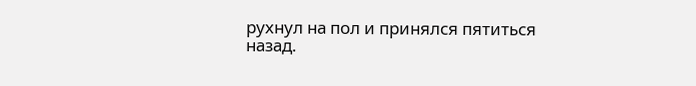рухнул на пол и принялся пятиться назад.